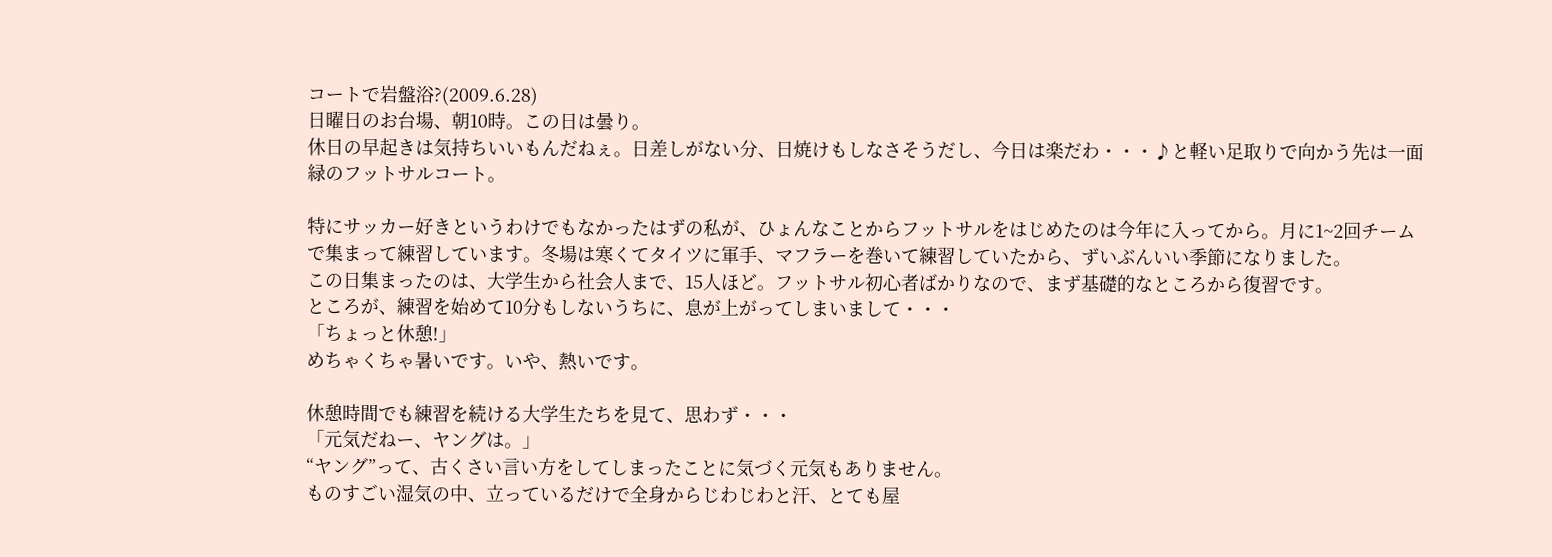コートで岩盤浴?(2009.6.28)
日曜日のお台場、朝10時。この日は曇り。
休日の早起きは気持ちいいもんだねぇ。日差しがない分、日焼けもしなさそうだし、今日は楽だわ・・・♪と軽い足取りで向かう先は一面緑のフットサルコート。

特にサッカー好きというわけでもなかったはずの私が、ひょんなことからフットサルをはじめたのは今年に入ってから。月に1~2回チームで集まって練習しています。冬場は寒くてタイツに軍手、マフラーを巻いて練習していたから、ずいぶんいい季節になりました。
この日集まったのは、大学生から社会人まで、15人ほど。フットサル初心者ばかりなので、まず基礎的なところから復習です。
ところが、練習を始めて10分もしないうちに、息が上がってしまいまして・・・
「ちょっと休憩!」
めちゃくちゃ暑いです。いや、熱いです。

休憩時間でも練習を続ける大学生たちを見て、思わず・・・
「元気だねー、ヤングは。」
“ヤング”って、古くさい言い方をしてしまったことに気づく元気もありません。
ものすごい湿気の中、立っているだけで全身からじわじわと汗、とても屋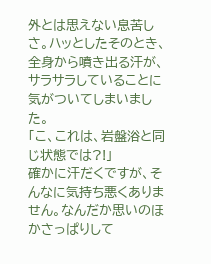外とは思えない息苦しさ。ハッとしたそのとき、全身から噴き出る汗が、サラサラしていることに気がついてしまいました。
「こ、これは、岩盤浴と同じ状態では?!」
確かに汗だくですが、そんなに気持ち悪くありません。なんだか思いのほかさっぱりして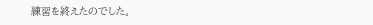練習を終えたのでした。